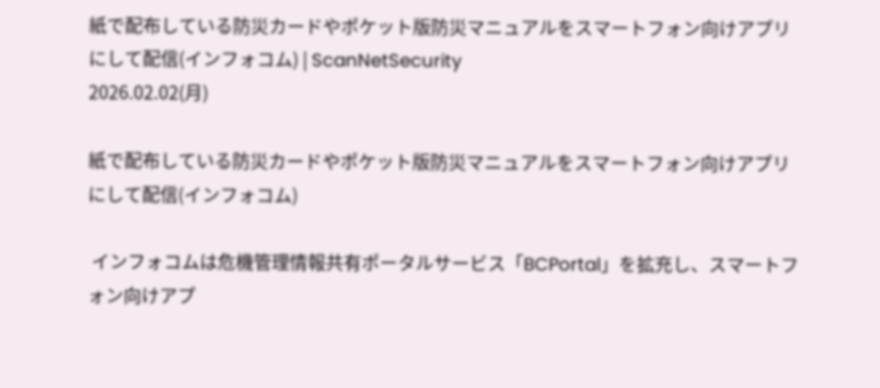紙で配布している防災カードやポケット版防災マニュアルをスマートフォン向けアプリにして配信(インフォコム) | ScanNetSecurity
2026.02.02(月)

紙で配布している防災カードやポケット版防災マニュアルをスマートフォン向けアプリにして配信(インフォコム)

 インフォコムは危機管理情報共有ポータルサービス「BCPortal」を拡充し、スマートフォン向けアプ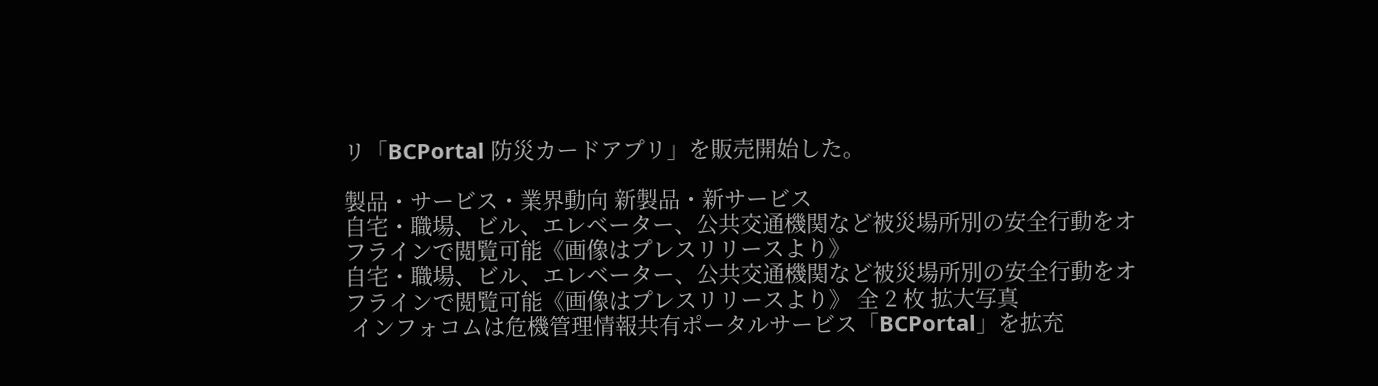リ「BCPortal 防災カードアプリ」を販売開始した。

製品・サービス・業界動向 新製品・新サービス
自宅・職場、ビル、エレベーター、公共交通機関など被災場所別の安全行動をオフラインで閲覧可能《画像はプレスリリースより》
自宅・職場、ビル、エレベーター、公共交通機関など被災場所別の安全行動をオフラインで閲覧可能《画像はプレスリリースより》 全 2 枚 拡大写真
 インフォコムは危機管理情報共有ポータルサービス「BCPortal」を拡充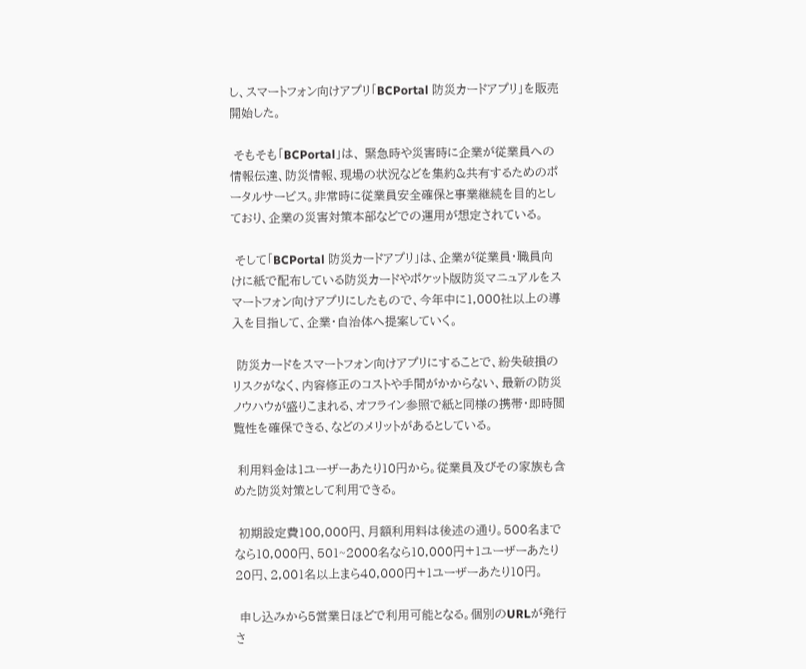し、スマートフォン向けアプリ「BCPortal 防災カードアプリ」を販売開始した。

 そもそも「BCPortal」は、 緊急時や災害時に企業が従業員への情報伝達、防災情報、現場の状況などを集約&共有するためのポータルサービス。非常時に従業員安全確保と事業継続を目的としており、企業の災害対策本部などでの運用が想定されている。

 そして「BCPortal 防災カードアプリ」は、企業が従業員・職員向けに紙で配布している防災カードやポケット版防災マニュアルをスマートフォン向けアプリにしたもので、今年中に1,000社以上の導入を目指して、企業・自治体へ提案していく。

 防災カードをスマートフォン向けアプリにすることで、紛失破損のリスクがなく、内容修正のコストや手間がかからない、最新の防災ノウハウが盛りこまれる、オフライン参照で紙と同様の携帯・即時閲覧性を確保できる、などのメリットがあるとしている。

 利用料金は1ユーザーあたり10円から。従業員及びその家族も含めた防災対策として利用できる。

 初期設定費100,000円、月額利用料は後述の通り。500名までなら10,000円、501~2000名なら10,000円+1ユーザーあたり20円、2,001名以上まら40,000円+1ユーザーあたり10円。

 申し込みから5営業日ほどで利用可能となる。個別のURLが発行さ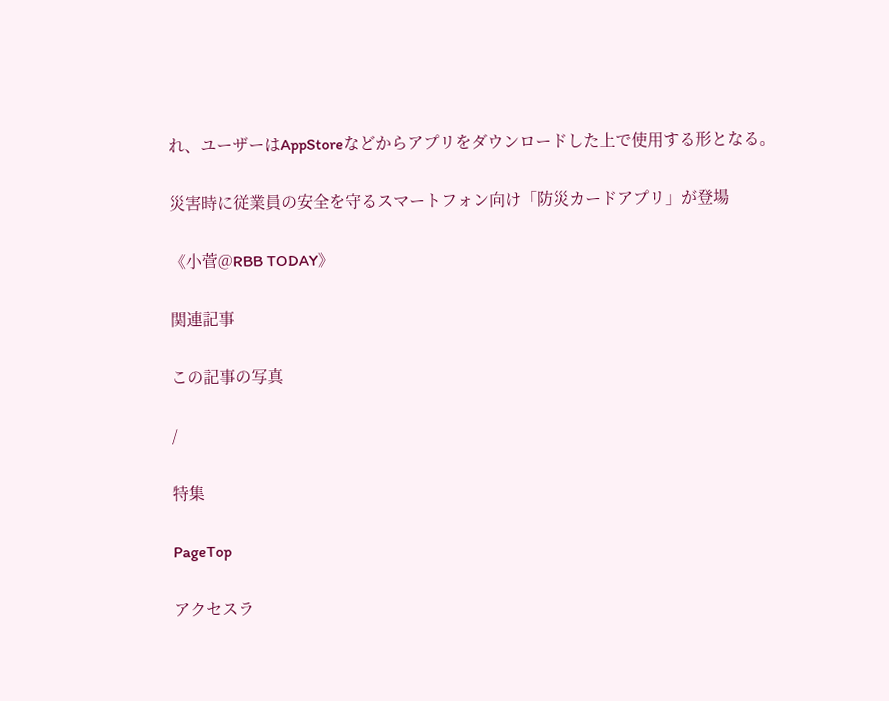れ、ユーザーはAppStoreなどからアプリをダウンロードした上で使用する形となる。

災害時に従業員の安全を守るスマートフォン向け「防災カードアプリ」が登場

《小菅@RBB TODAY》

関連記事

この記事の写真

/

特集

PageTop

アクセスラ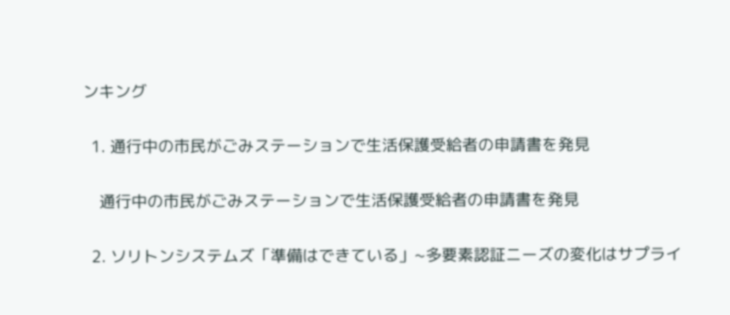ンキング

  1. 通行中の市民がごみステーションで生活保護受給者の申請書を発見

    通行中の市民がごみステーションで生活保護受給者の申請書を発見

  2. ソリトンシステムズ「準備はできている」~多要素認証ニーズの変化はサプライ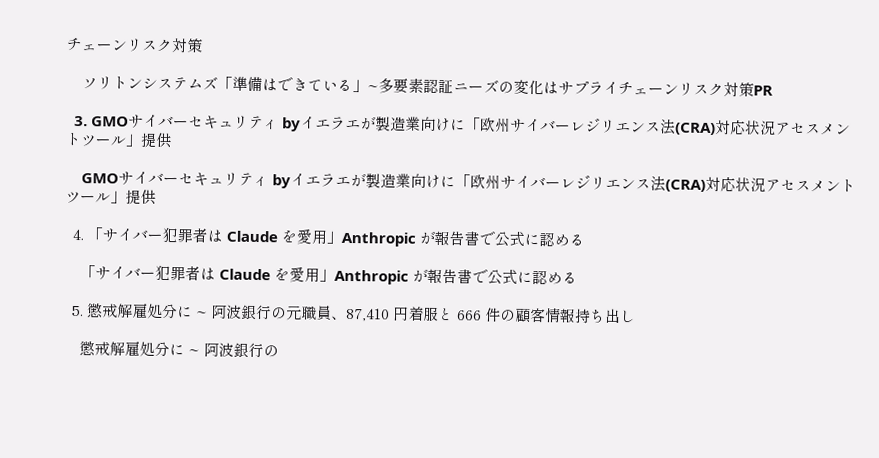チェーンリスク対策

    ソリトンシステムズ「準備はできている」~多要素認証ニーズの変化はサプライチェーンリスク対策PR

  3. GMOサイバーセキュリティ byイエラエが製造業向けに「欧州サイバーレジリエンス法(CRA)対応状況アセスメントツール」提供

    GMOサイバーセキュリティ byイエラエが製造業向けに「欧州サイバーレジリエンス法(CRA)対応状況アセスメントツール」提供

  4. 「サイバー犯罪者は Claude を愛用」Anthropic が報告書で公式に認める

    「サイバー犯罪者は Claude を愛用」Anthropic が報告書で公式に認める

  5. 懲戒解雇処分に ~ 阿波銀行の元職員、87,410 円着服と 666 件の顧客情報持ち出し

    懲戒解雇処分に ~ 阿波銀行の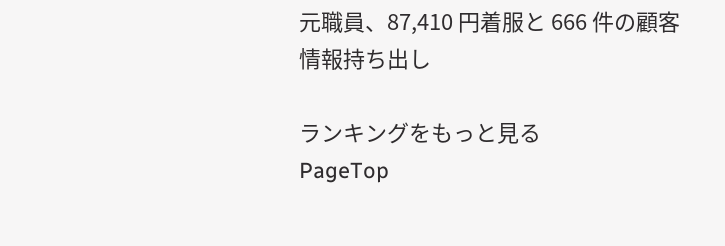元職員、87,410 円着服と 666 件の顧客情報持ち出し

ランキングをもっと見る
PageTop